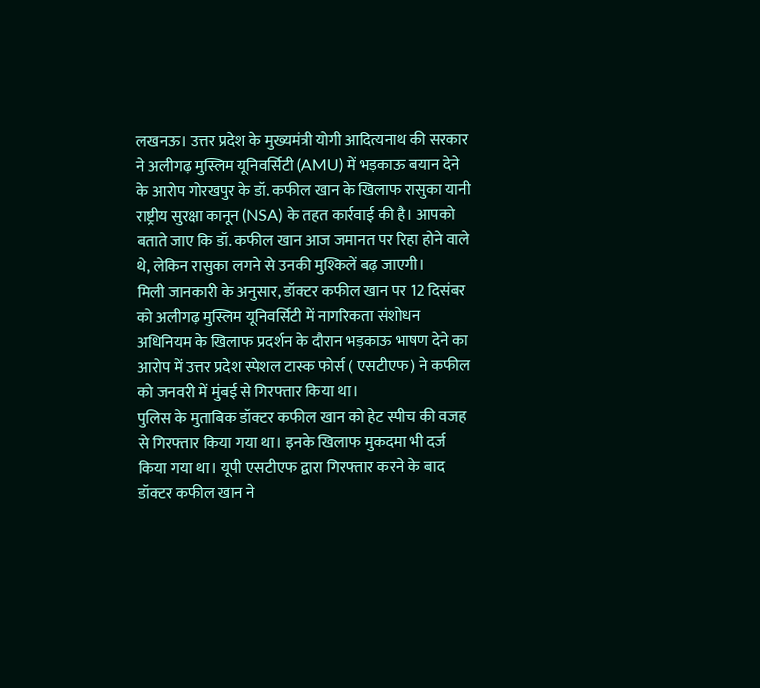लखनऊ। उत्तर प्रदेश के मुख्यमंत्री योगी आदित्यनाथ की सरकार ने अलीगढ़ मुस्लिम यूनिवर्सिटी (AMU) में भड़काऊ बयान देने के आरोप गोरखपुर के डॉ. कफील खान के खिलाफ रासुका यानी राष्ट्रीय सुरक्षा कानून (NSA) के तहत कार्रवाई की है। आपको बताते जाए कि डॉ. कफील खान आज जमानत पर रिहा होने वाले थे, लेकिन रासुका लगने से उनकी मुश्किलें बढ़ जाएगी।
मिली जानकारी के अनुसार, डॉक्टर कफील खान पर 12 दिसंबर को अलीगढ़ मुस्लिम यूनिवर्सिटी में नागरिकता संशोधन अधिनियम के खिलाफ प्रदर्शन के दौरान भड़काऊ भाषण देने का आरोप में उत्तर प्रदेश स्पेशल टास्क फोर्स ( एसटीएफ) ने कफील को जनवरी में मुंबई से गिरफ्तार किया था।
पुलिस के मुताबिक डॉक्टर कफील खान को हेट स्पीच की वजह से गिरफ्तार किया गया था। इनके खिलाफ मुकदमा भी दर्ज किया गया था। यूपी एसटीएफ द्वारा गिरफ्तार करने के बाद डॉक्टर कफील खान ने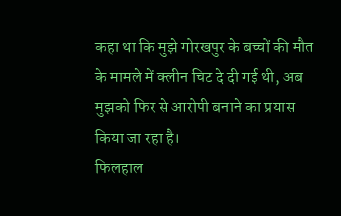कहा था कि मुझे गोरखपुर के बच्चों की मौत के मामले में क्लीन चिट दे दी गई थी, अब मुझको फिर से आरोपी बनाने का प्रयास किया जा रहा है।
फिलहाल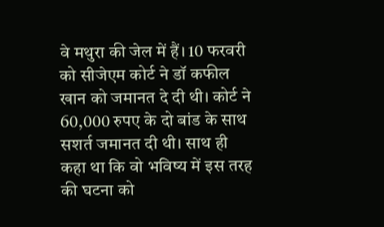वे मथुरा की जेल में हैं। 10 फरवरी को सीजेएम कोर्ट ने डॉ कफील खान को जमानत दे दी थी। कोर्ट ने 60,000 रुपए के दो बांड के साथ सशर्त जमानत दी थी। साथ ही कहा था कि वो भविष्य में इस तरह की घटना को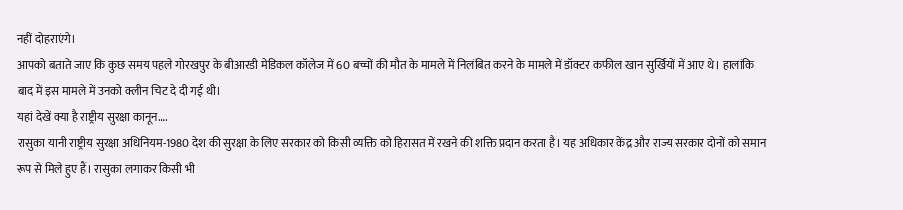नहीं दोहराएंगे।
आपको बताते जाए कि कुछ समय पहले गोरखपुर के बीआरडी मेडिकल कॉलेज में 60 बच्चों की मौत के मामले में निलंबित करने के मामले में डॉक्टर कफील खान सुर्खियों में आए थे। हालांकि बाद में इस मामले में उनको क्लीन चिट दे दी गई थी।
यहां देखें क्या है राष्ट्रीय सुरक्षा कानून….
रासुका यानी राष्ट्रीय सुरक्षा अधिनियम-1980 देश की सुरक्षा के लिए सरकार को किसी व्यक्ति को हिरासत में रखने की शक्ति प्रदान करता है। यह अधिकार केंद्र और राज्य सरकार दोनों को समान रूप से मिले हुए हैं। रासुका लगाकर किसी भी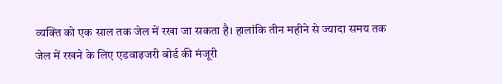व्यक्ति को एक साल तक जेल में रखा जा सकता है। हालांकि तीन महीने से ज्यादा समय तक जेल में रखने के लिए एडवाइजरी बोर्ड की मंजूरी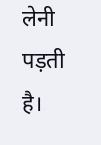लेनी पड़ती है।